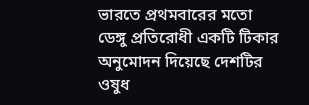ভারতে প্রথমবারের মতো ডেঙ্গু প্রতিরোধী একটি টিকার অনুমোদন দিয়েছে দেশটির ওষুধ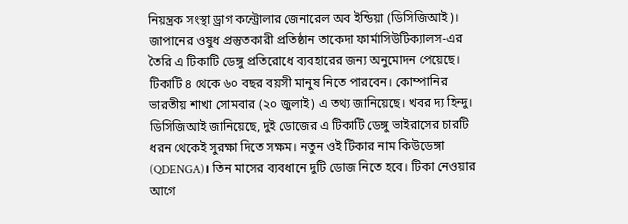নিয়ন্ত্রক সংস্থা ড্রাগ কন্ট্রোলার জেনারেল অব ইন্ডিয়া (ডিসিজিআই)। জাপানের ওষুধ প্রস্তুতকারী প্রতিষ্ঠান তাকেদা ফার্মাসিউটিক্যালস-এর তৈরি এ টিকাটি ডেঙ্গু প্রতিরোধে ব্যবহারের জন্য অনুমোদন পেয়েছে। টিকাটি ৪ থেকে ৬০ বছর বয়সী মানুষ নিতে পারবেন। কোম্পানির ভারতীয় শাখা সোমবার (২০ জুলাই) এ তথ্য জানিয়েছে। খবর দ্য হিন্দু।
ডিসিজিআই জানিয়েছে, দুই ডোজের এ টিকাটি ডেঙ্গু ভাইরাসের চারটি ধরন থেকেই সুরক্ষা দিতে সক্ষম। নতুন ওই টিকার নাম কিউডেঙ্গা (QDENGA)। তিন মাসের ব্যবধানে দুটি ডোজ নিতে হবে। টিকা নেওয়ার আগে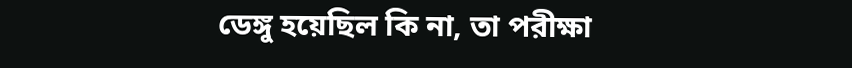ডেঙ্গু হয়েছিল কি না, তা পরীক্ষা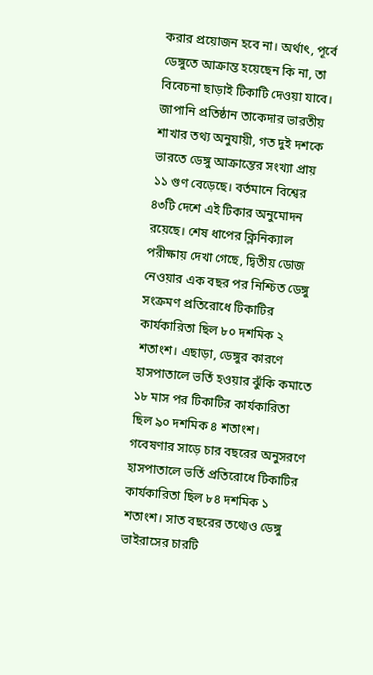করার প্রয়োজন হবে না। অর্থাৎ, পূর্বে ডেঙ্গুতে আক্রান্ত হয়েছেন কি না, তা বিবেচনা ছাড়াই টিকাটি দেওয়া যাবে।
জাপানি প্রতিষ্ঠান তাকেদার ভারতীয় শাখার তথ্য অনুযায়ী, গত দুই দশকে ভারতে ডেঙ্গু আক্রান্তের সংখ্যা প্রায় ১১ গুণ বেড়েছে। বর্তমানে বিশ্বের ৪৩টি দেশে এই টিকার অনুমোদন রয়েছে। শেষ ধাপের ক্লিনিক্যাল পরীক্ষায় দেখা গেছে, দ্বিতীয় ডোজ নেওয়ার এক বছর পর নিশ্চিত ডেঙ্গু সংক্রমণ প্রতিরোধে টিকাটির কার্যকারিতা ছিল ৮০ দশমিক ২ শতাংশ। এছাড়া, ডেঙ্গুর কারণে হাসপাতালে ভর্তি হওয়ার ঝুঁকি কমাতে ১৮ মাস পর টিকাটির কার্যকারিতা ছিল ৯০ দশমিক ৪ শতাংশ।
গবেষণার সাড়ে চার বছরের অনুসরণে হাসপাতালে ভর্তি প্রতিরোধে টিকাটির কার্যকারিতা ছিল ৮৪ দশমিক ১ শতাংশ। সাত বছরের তথ্যেও ডেঙ্গু ভাইরাসের চারটি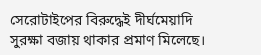সেরোটাইপের বিরুদ্ধেই দীর্ঘমেয়াদি সুরক্ষা বজায় থাকার প্রমাণ মিলেছে।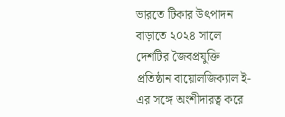ভারতে টিকার উৎপাদন বাড়াতে ২০২৪ সালে দেশটির জৈবপ্রযুক্তি প্রতিষ্ঠান বায়োলজিক্যাল ই-এর সঙ্গে অংশীদারত্ব করে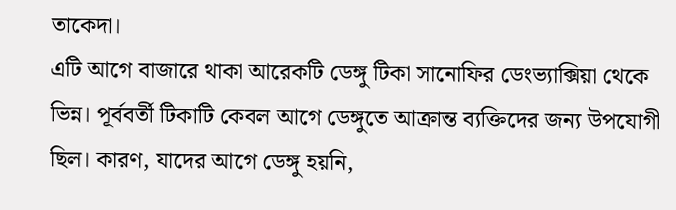তাকেদা।
এটি আগে বাজারে থাকা আরেকটি ডেঙ্গু টিকা সানোফির ডেংভ্যাক্সিয়া থেকে ভিন্ন। পূর্ববর্তী টিকাটি কেবল আগে ডেঙ্গুতে আক্রান্ত ব্যক্তিদের জন্য উপযোগী ছিল। কারণ, যাদের আগে ডেঙ্গু হয়নি,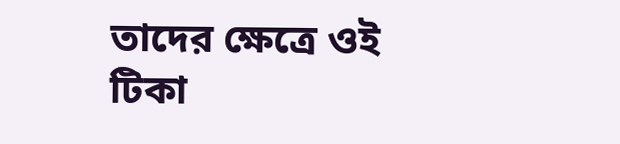তাদের ক্ষেত্রে ওই টিকা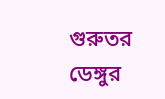গুরুতর ডেঙ্গুর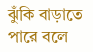ঝুঁকি বাড়াতে পারে বলে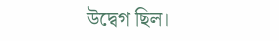উদ্বেগ ছিল।